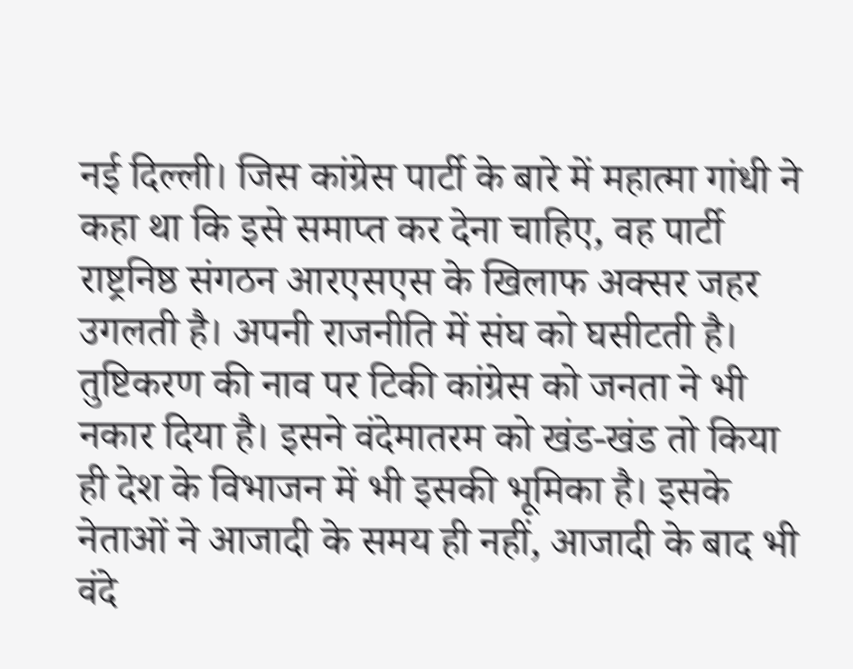नई दिल्ली। जिस कांग्रेस पार्टी के बारे में महात्मा गांधी ने कहा था कि इसे समाप्त कर देना चाहिए, वह पार्टी राष्ट्रनिष्ठ संगठन आरएसएस के खिलाफ अक्सर जहर उगलती है। अपनी राजनीति में संघ को घसीटती है। तुष्टिकरण की नाव पर टिकी कांग्रेस को जनता ने भी नकार दिया है। इसने वंदेमातरम को खंड-खंड तो किया ही देश के विभाजन में भी इसकी भूमिका है। इसके नेताओं ने आजादी के समय ही नहीं, आजादी के बाद भी वंदे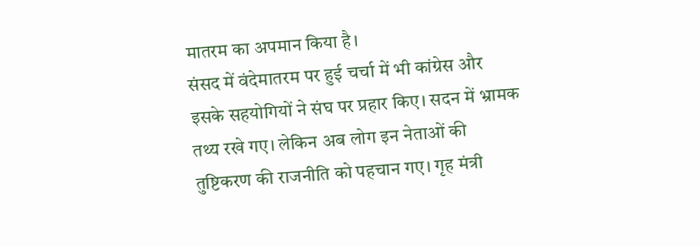मातरम का अपमान किया है।
संसद में वंदेमातरम पर हुई चर्चा में भी कांग्रेस और इसके सहयोगियों ने संघ पर प्रहार किए। सदन में भ्रामक तथ्य रखे गए। लेकिन अब लोग इन नेताओं की तुष्टिकरण की राजनीति को पहचान गए। गृह मंत्री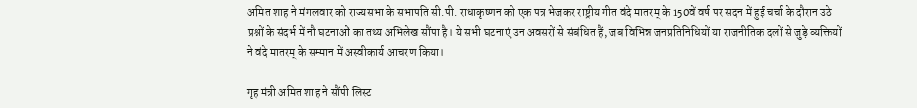अमित शाह ने मंगलवार को राज्यसभा के सभापति सी.पी. राधाकृष्णन को एक पत्र भेजकर राष्ट्रीय गीत वंदे मातरम् के 150वें वर्ष पर सदन में हुई चर्चा के दौरान उठे प्रश्नों के संदर्भ में नौ घटनाओं का तथ्य अभिलेख सौंपा है। ये सभी घटनाएं उन अवसरों से संबंधित हैं, जब विभिन्न जनप्रतिनिधियों या राजनीतिक दलों से जुड़े व्यक्तियों ने वंदे मातरम् के सम्मान में अस्वीकार्य आचरण किया।

गृह मंत्री अमित शाह ने सौंपी लिस्ट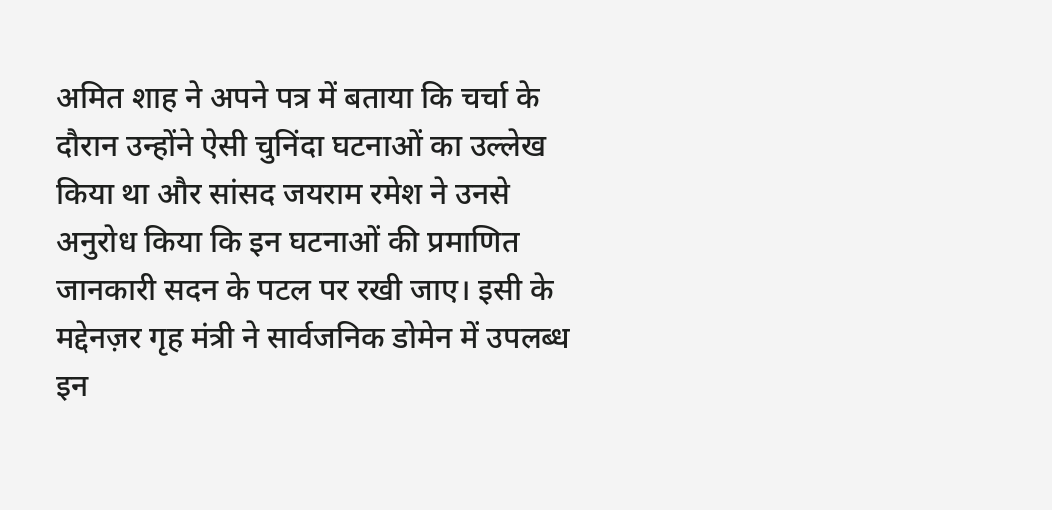अमित शाह ने अपने पत्र में बताया कि चर्चा के दौरान उन्होंने ऐसी चुनिंदा घटनाओं का उल्लेख किया था और सांसद जयराम रमेश ने उनसे अनुरोध किया कि इन घटनाओं की प्रमाणित जानकारी सदन के पटल पर रखी जाए। इसी के मद्देनज़र गृह मंत्री ने सार्वजनिक डोमेन में उपलब्ध इन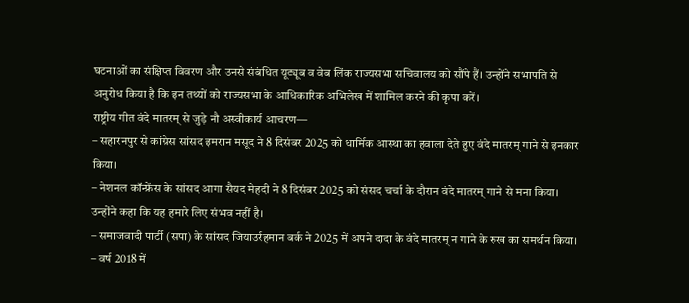घटनाओं का संक्षिप्त विवरण और उनसे संबंधित यूट्यूब व वेब लिंक राज्यसभा सचिवालय को सौंपे हैं। उन्होंने सभापति से अनुरोध किया है कि इन तथ्यों को राज्यसभा के आधिकारिक अभिलेख में शामिल करने की कृपा करें।
राष्ट्रीय गीत वंदे मातरम् से जुड़े नौ अस्वीकार्य आचरण—
– सहारनपुर से कांग्रेस सांसद इमरान मसूद ने 8 दिसंबर 2025 को धार्मिक आस्था का हवाला देते हुए वंदे मातरम् गाने से इनकार किया।
– नेशनल कॉन्फ्रेंस के सांसद आगा सैयद मेहदी ने 8 दिसंबर 2025 को संसद चर्चा के दौरान वंदे मातरम् गाने से मना किया। उन्होंने कहा कि यह हमारे लिए संभव नहीं है।
– समाजवादी पार्टी (सपा) के सांसद जियाउर्रहमान बर्क ने 2025 में अपने दादा के वंदे मातरम् न गाने के रुख का समर्थन किया।
– वर्ष 2018 में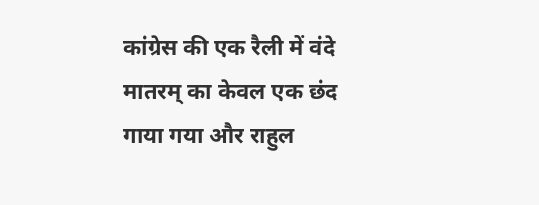कांग्रेस की एक रैली में वंदे मातरम् का केवल एक छंद गाया गया और राहुल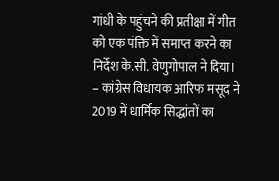गांधी के पहुंचने की प्रतीक्षा में गीत को एक पंक्ति में समाप्त करने का निर्देश के.सी. वेणुगोपाल ने दिया।
– कांग्रेस विधायक आरिफ मसूद ने 2019 में धार्मिक सिद्धांतों का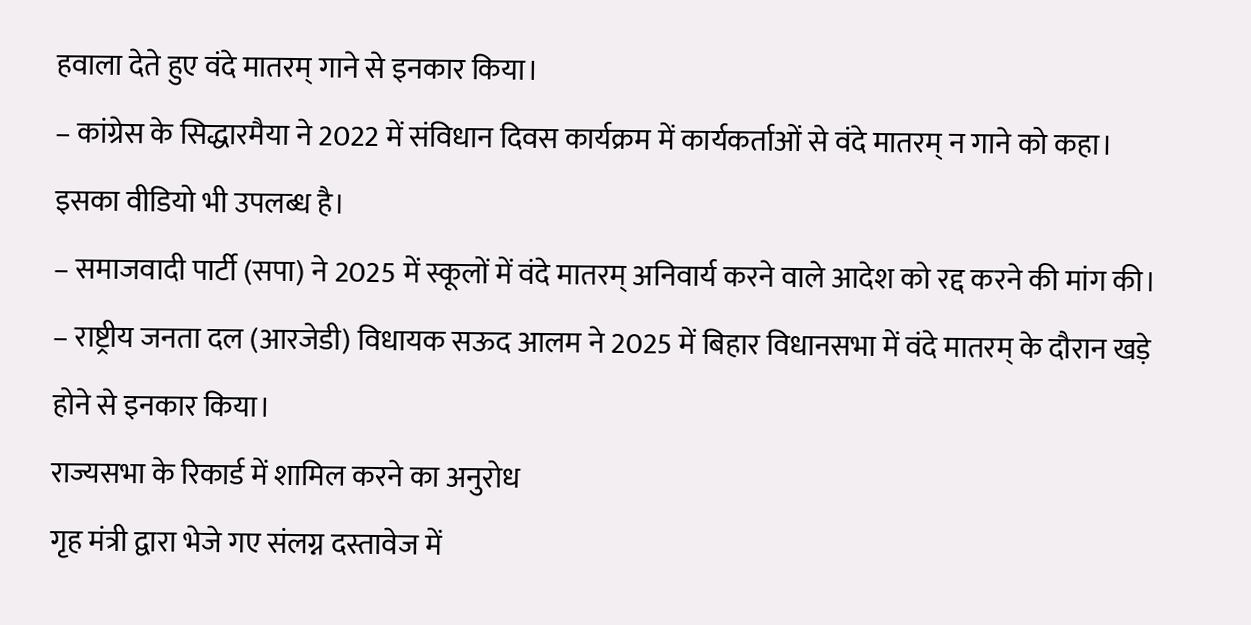हवाला देते हुए वंदे मातरम् गाने से इनकार किया।
– कांग्रेस के सिद्धारमैया ने 2022 में संविधान दिवस कार्यक्रम में कार्यकर्ताओं से वंदे मातरम् न गाने को कहा। इसका वीडियो भी उपलब्ध है।
– समाजवादी पार्टी (सपा) ने 2025 में स्कूलों में वंदे मातरम् अनिवार्य करने वाले आदेश को रद्द करने की मांग की।
– राष्ट्रीय जनता दल (आरजेडी) विधायक सऊद आलम ने 2025 में बिहार विधानसभा में वंदे मातरम् के दौरान खड़े होने से इनकार किया।
राज्यसभा के रिकार्ड में शामिल करने का अनुरोध
गृह मंत्री द्वारा भेजे गए संलग्न दस्तावेज में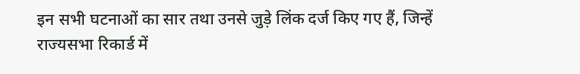इन सभी घटनाओं का सार तथा उनसे जुड़े लिंक दर्ज किए गए हैं, जिन्हें राज्यसभा रिकार्ड में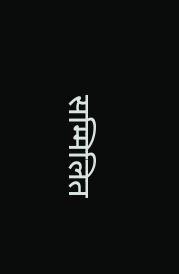सम्मिलित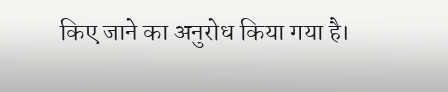किए जाने का अनुरोध किया गया है।